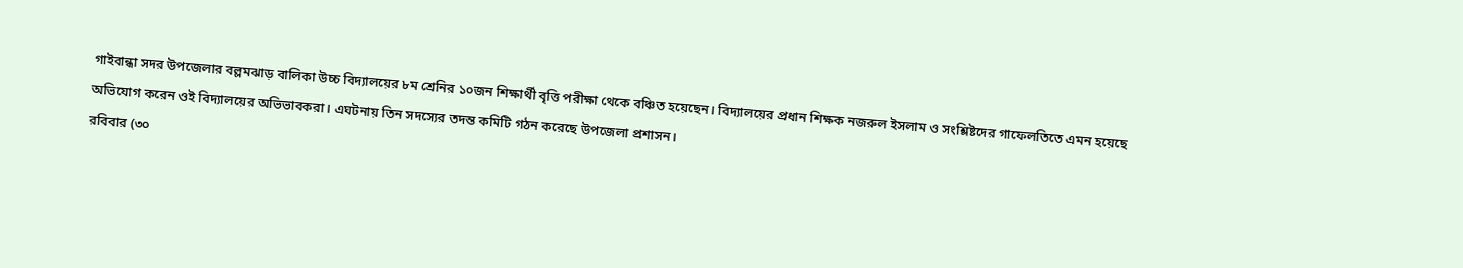গাইবান্ধা সদর উপজেলার বল্লমঝাড় বালিকা উচ্চ বিদ্যালয়ের ৮ম শ্রেনির ১০জন শিক্ষার্থী বৃত্তি পরীক্ষা থেকে বঞ্চিত হয়েছেন। বিদ্যালয়ের প্রধান শিক্ষক নজরুল ইসলাম ও সংশ্লিষ্টদের গাফেলতিতে এমন হয়েছে অভিযোগ করেন ওই বিদ্যালয়ের অভিভাবকরা। এঘটনায় তিন সদস্যের তদন্ত কমিটি গঠন করেছে উপজেলা প্রশাসন।
রবিবার (৩০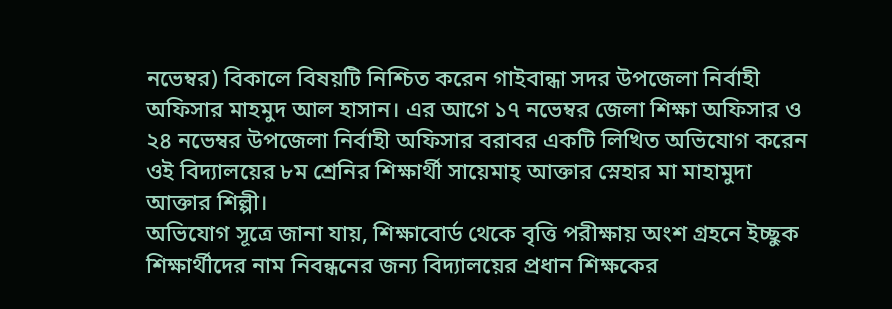নভেম্বর) বিকালে বিষয়টি নিশ্চিত করেন গাইবান্ধা সদর উপজেলা নির্বাহী অফিসার মাহমুদ আল হাসান। এর আগে ১৭ নভেম্বর জেলা শিক্ষা অফিসার ও ২৪ নভেম্বর উপজেলা নির্বাহী অফিসার বরাবর একটি লিখিত অভিযোগ করেন ওই বিদ্যালয়ের ৮ম শ্রেনির শিক্ষার্থী সায়েমাহ্ আক্তার স্নেহার মা মাহামুদা আক্তার শিল্পী।
অভিযোগ সূত্রে জানা যায়, শিক্ষাবোর্ড থেকে বৃত্তি পরীক্ষায় অংশ গ্রহনে ইচ্ছুক শিক্ষার্থীদের নাম নিবন্ধনের জন্য বিদ্যালয়ের প্রধান শিক্ষকের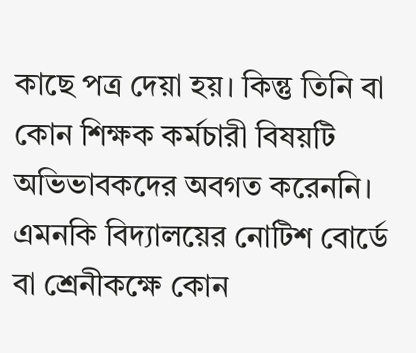কাছে পত্র দেয়া হয়। কিন্তু তিনি বা কোন শিক্ষক কর্মচারী বিষয়টি অভিভাবকদের অবগত করেননি। এমনকি বিদ্যালয়ের নোটিশ বোর্ডে বা শ্রেনীকক্ষে কোন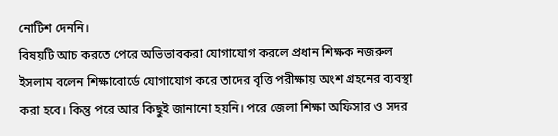নোটিশ দেননি।
বিষয়টি আচ করতে পেরে অভিভাবকরা যোগাযোগ করলে প্রধান শিক্ষক নজরুল ইসলাম বলেন শিক্ষাবোর্ডে যোগাযোগ করে তাদের বৃত্তি পরীক্ষায় অংশ গ্রহনের ব্যবস্থা করা হবে। কিন্তু পরে আর কিছুই জানানো হয়নি। পরে জেলা শিক্ষা অফিসার ও সদর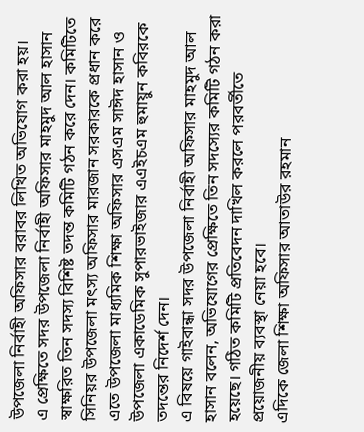উপজেলা নির্বাহী অফিসার বরাবর লিখিত অভিযোগ করা হয়।
এ প্রেক্ষিতে সদর উপজেলা নির্বাহী অফিসার মাহমুদ আল হাসান স্বাক্ষরিত তিন সদস্য বিশিষ্ট তদন্ত কমিটি গঠন করে দেন। কমিটিতে সিনিয়র উপজেলা মৎস্য অফিসার মারজান সরকারকে প্রধান করে এতে উপজেলা মাধ্যমিক শিক্ষা অফিসার এসএম সাঈদ হাসান ও উপজেলা একাডেমিক সুপারভাইজার এএইচএম হুমায়ুন কবিরকে তদন্তের নিদের্শ দেন।
এ বিষয়ে গাইবান্ধা সদর উপজেলা নির্বাহী অফিসার মাহমুদ আল হাসান বলেন, অভিযোগের প্রেক্ষিতে তিন সদস্যের কমিটি গঠন করা হয়েছে। গঠিত কমিটি প্রতিবেদন দাখিল করলে পরবর্তীতে প্রয়োজনীয় ব্যবস্থা নেয়া হবে।
এদিকে জেলা শিক্ষা অফিসার আতাউর রহমান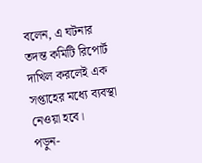বলেন, এ ঘটনার তদন্ত কমিটি রিপোর্ট দাখিল করলেই এক সপ্তাহের মধ্যে ব্যবস্থা নেওয়া হবে।
পড়ুন-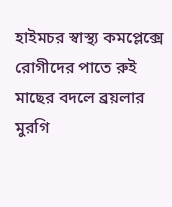হাইমচর স্বাস্থ্য কমপ্লেক্সে রোগীদের পাতে রুই মাছের বদলে ব্রয়লার মুরগি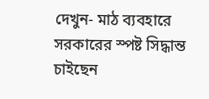দেখুন- মাঠ ব্যবহারে সরকারের স্পষ্ট সিদ্ধান্ত চাইছেন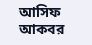আসিফ আকবর